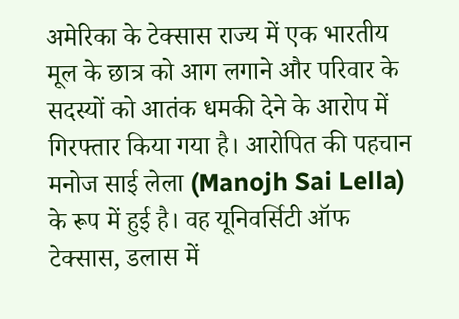अमेरिका के टेक्सास राज्य में एक भारतीय मूल के छात्र को आग लगाने और परिवार के सदस्यों को आतंक धमकी देने के आरोप में गिरफ्तार किया गया है। आरोपित की पहचान मनोज साई लेला (Manojh Sai Lella) के रूप में हुई है। वह यूनिवर्सिटी ऑफ टेक्सास, डलास में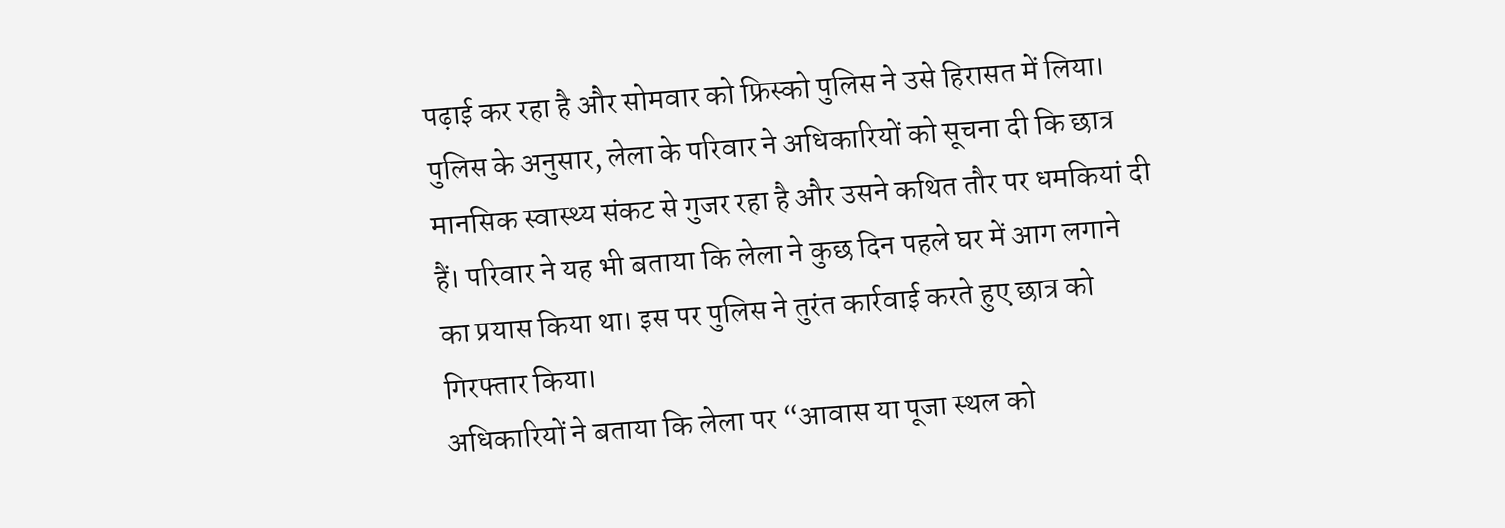पढ़ाई कर रहा है और सोमवार को फ्रिस्को पुलिस ने उसे हिरासत में लिया।
पुलिस के अनुसार, लेला के परिवार ने अधिकारियों को सूचना दी कि छात्र मानसिक स्वास्थ्य संकट से गुजर रहा है और उसने कथित तौर पर धमकियां दी हैं। परिवार ने यह भी बताया कि लेला ने कुछ दिन पहले घर में आग लगाने का प्रयास किया था। इस पर पुलिस ने तुरंत कार्रवाई करते हुए छात्र को गिरफ्तार किया।
अधिकारियों ने बताया कि लेला पर “आवास या पूजा स्थल को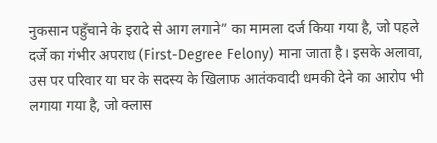नुकसान पहुँचाने के इरादे से आग लगाने” का मामला दर्ज किया गया है, जो पहले दर्जे का गंभीर अपराध (First-Degree Felony) माना जाता है। इसके अलावा, उस पर परिवार या घर के सदस्य के खिलाफ आतंकवादी धमकी देने का आरोप भी लगाया गया है, जो क्लास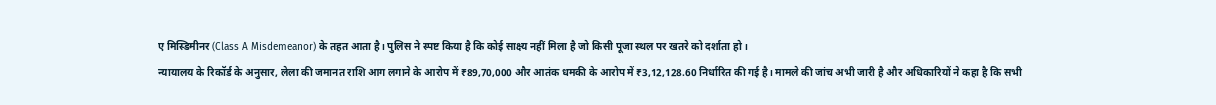ए मिस्डिमीनर (Class A Misdemeanor) के तहत आता है। पुलिस ने स्पष्ट किया है कि कोई साक्ष्य नहीं मिला है जो किसी पूजा स्थल पर खतरे को दर्शाता हो।
न्यायालय के रिकॉर्ड के अनुसार, लेला की जमानत राशि आग लगाने के आरोप में ₹89,70,000 और आतंक धमकी के आरोप में ₹3,12,128.60 निर्धारित की गई है। मामले की जांच अभी जारी है और अधिकारियों ने कहा है कि सभी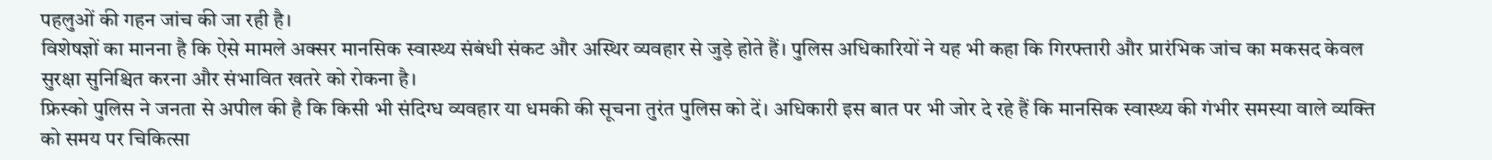पहलुओं की गहन जांच की जा रही है।
विशेषज्ञों का मानना है कि ऐसे मामले अक्सर मानसिक स्वास्थ्य संबंधी संकट और अस्थिर व्यवहार से जुड़े होते हैं। पुलिस अधिकारियों ने यह भी कहा कि गिरफ्तारी और प्रारंभिक जांच का मकसद केवल सुरक्षा सुनिश्चित करना और संभावित खतरे को रोकना है।
फ्रिस्को पुलिस ने जनता से अपील की है कि किसी भी संदिग्ध व्यवहार या धमकी की सूचना तुरंत पुलिस को दें। अधिकारी इस बात पर भी जोर दे रहे हैं कि मानसिक स्वास्थ्य की गंभीर समस्या वाले व्यक्ति को समय पर चिकित्सा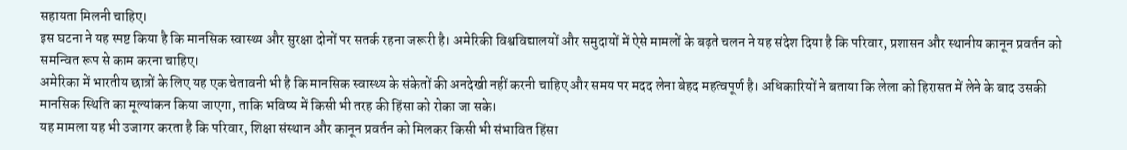सहायता मिलनी चाहिए।
इस घटना ने यह स्पष्ट किया है कि मानसिक स्वास्थ्य और सुरक्षा दोनों पर सतर्क रहना जरूरी है। अमेरिकी विश्वविद्यालयों और समुदायों में ऐसे मामलों के बढ़ते चलन ने यह संदेश दिया है कि परिवार, प्रशासन और स्थानीय कानून प्रवर्तन को समन्वित रूप से काम करना चाहिए।
अमेरिका में भारतीय छात्रों के लिए यह एक चेतावनी भी है कि मानसिक स्वास्थ्य के संकेतों की अनदेखी नहीं करनी चाहिए और समय पर मदद लेना बेहद महत्वपूर्ण है। अधिकारियों ने बताया कि लेला को हिरासत में लेने के बाद उसकी मानसिक स्थिति का मूल्यांकन किया जाएगा, ताकि भविष्य में किसी भी तरह की हिंसा को रोका जा सके।
यह मामला यह भी उजागर करता है कि परिवार, शिक्षा संस्थान और कानून प्रवर्तन को मिलकर किसी भी संभावित हिंसा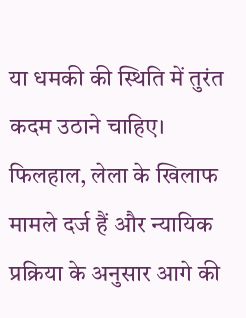या धमकी की स्थिति में तुरंत कदम उठाने चाहिए। फिलहाल, लेला के खिलाफ मामले दर्ज हैं और न्यायिक प्रक्रिया के अनुसार आगे की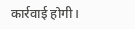कार्रवाई होगी।